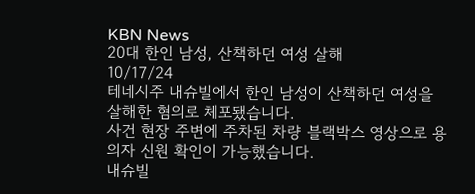KBN News
20대 한인 남성, 산책하던 여성 살해
10/17/24
테네시주 내슈빌에서 한인 남성이 산책하던 여성을 살해한 혐의로 체포됐습니다.
사건 현장 주변에 주차된 차량 블랙박스 영상으로 용의자 신원 확인이 가능했습니다.
내슈빌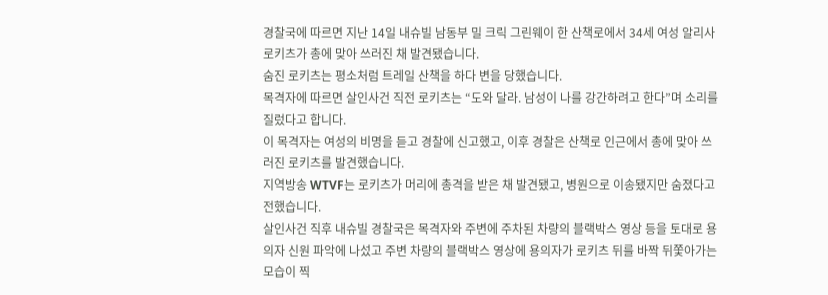경찰국에 따르면 지난 14일 내슈빌 남동부 밀 크릭 그린웨이 한 산책로에서 34세 여성 알리사 로키츠가 총에 맞아 쓰러진 채 발견됐습니다.
숨진 로키츠는 평소처럼 트레일 산책을 하다 변을 당했습니다.
목격자에 따르면 살인사건 직전 로키츠는 “도와 달라. 남성이 나를 강간하려고 한다”며 소리를 질렀다고 합니다.
이 목격자는 여성의 비명을 듣고 경찰에 신고했고, 이후 경찰은 산책로 인근에서 총에 맞아 쓰러진 로키츠를 발견했습니다.
지역방송 WTVF는 로키츠가 머리에 총격을 받은 채 발견됐고, 병원으로 이송됐지만 숨졌다고 전했습니다.
살인사건 직후 내슈빌 경찰국은 목격자와 주변에 주차된 차량의 블랙박스 영상 등을 토대로 용의자 신원 파악에 나섰고 주변 차량의 블랙박스 영상에 용의자가 로키츠 뒤를 바짝 뒤쫓아가는 모습이 찍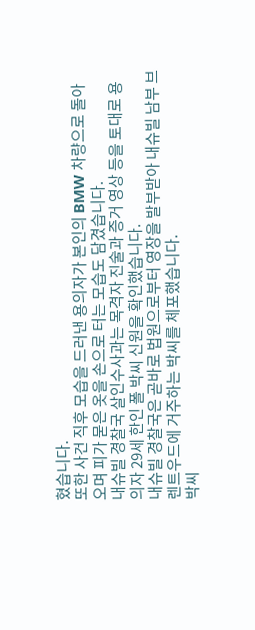혔습니다.
또한 사건 직후 모습을 드러낸 용의자가 본인의 BMW 차량으로 돌아오며 피가 묻은 옷을 손으로 터는 모습도 담겼습니다.
내슈빌 경찰국 살인수사과는 목격자 진술과 증거 영상 등을 토대로 용의자 29세 한인 폴 박씨 신원을 확인했습니다.
내슈빌 경찰국은 곧바로 법원으로부터 영장을 발부받아 내슈빌 남부 브렌트우드에 거주하는 박씨를 체포했습니다.
박씨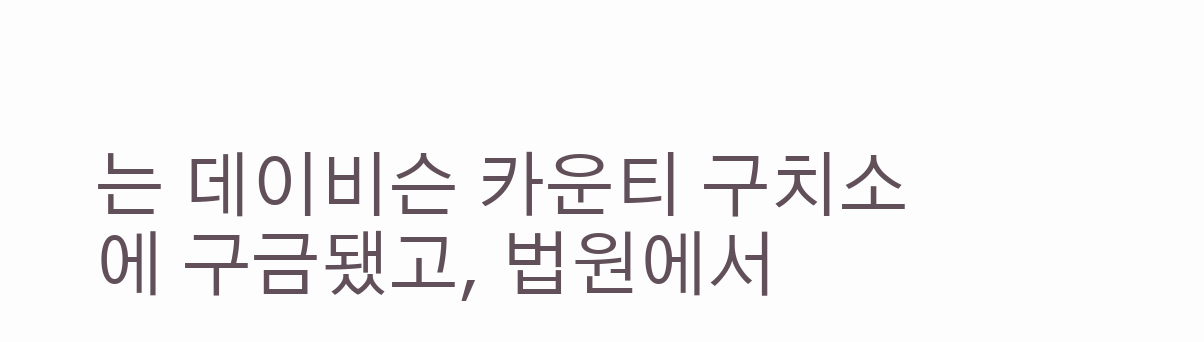는 데이비슨 카운티 구치소에 구금됐고, 법원에서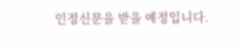인정신문을 받을 예정입니다.